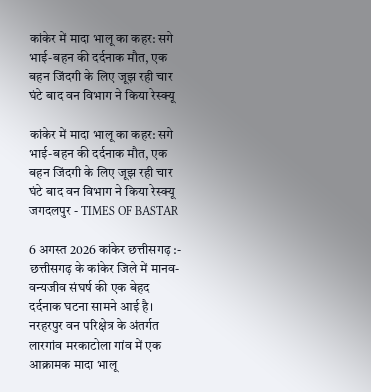कांकेर में मादा भालू का कहर: सगे भाई-बहन की दर्दनाक मौत, एक बहन जिंदगी के लिए जूझ रही चार घंटे बाद वन विभाग ने किया रेस्क्यू

कांकेर में मादा भालू का कहर: सगे भाई-बहन की दर्दनाक मौत, एक बहन जिंदगी के लिए जूझ रही चार घंटे बाद वन विभाग ने किया रेस्क्यू
जगदलपुर - TIMES OF BASTAR

6 अगस्त 2026 कांकेर छत्तीसगढ़ :-  छत्तीसगढ़ के कांकेर जिले में मानव-वन्यजीव संघर्ष की एक बेहद दर्दनाक घटना सामने आई है। नरहरपुर वन परिक्षेत्र के अंतर्गत लारगांव मरकाटोला गांव में एक आक्रामक मादा भालू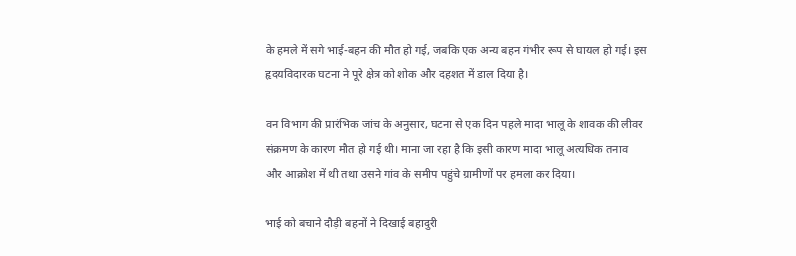के हमले में सगे भाई-बहन की मौत हो गई, जबकि एक अन्य बहन गंभीर रूप से घायल हो गई। इस हृदयविदारक घटना ने पूरे क्षेत्र को शोक और दहशत में डाल दिया है।

वन विभाग की प्रारंभिक जांच के अनुसार, घटना से एक दिन पहले मादा भालू के शावक की लीवर संक्रमण के कारण मौत हो गई थी। माना जा रहा है कि इसी कारण मादा भालू अत्यधिक तनाव और आक्रोश में थी तथा उसने गांव के समीप पहुंचे ग्रामीणों पर हमला कर दिया।

भाई को बचाने दौड़ी बहनों ने दिखाई बहादुरी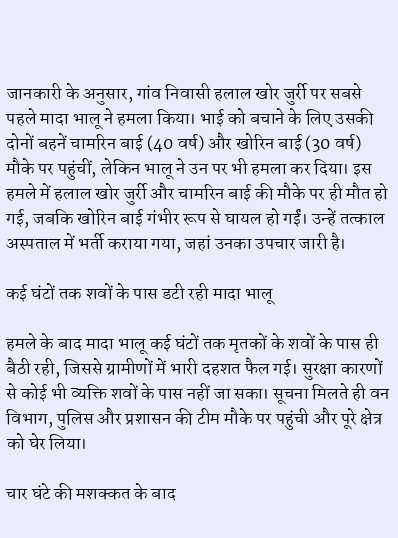जानकारी के अनुसार, गांव निवासी हलाल खोर जुर्री पर सबसे पहले मादा भालू ने हमला किया। भाई को बचाने के लिए उसकी दोनों बहनें चामरिन बाई (40 वर्ष) और खोरिन बाई (30 वर्ष) मौके पर पहुंचीं, लेकिन भालू ने उन पर भी हमला कर दिया। इस हमले में हलाल खोर जुर्री और चामरिन बाई की मौके पर ही मौत हो गई, जबकि खोरिन बाई गंभीर रूप से घायल हो गईं। उन्हें तत्काल अस्पताल में भर्ती कराया गया, जहां उनका उपचार जारी है।

कई घंटों तक शवों के पास डटी रही मादा भालू

हमले के बाद मादा भालू कई घंटों तक मृतकों के शवों के पास ही बैठी रही, जिससे ग्रामीणों में भारी दहशत फैल गई। सुरक्षा कारणों से कोई भी व्यक्ति शवों के पास नहीं जा सका। सूचना मिलते ही वन विभाग, पुलिस और प्रशासन की टीम मौके पर पहुंची और पूरे क्षेत्र को घेर लिया।

चार घंटे की मशक्कत के बाद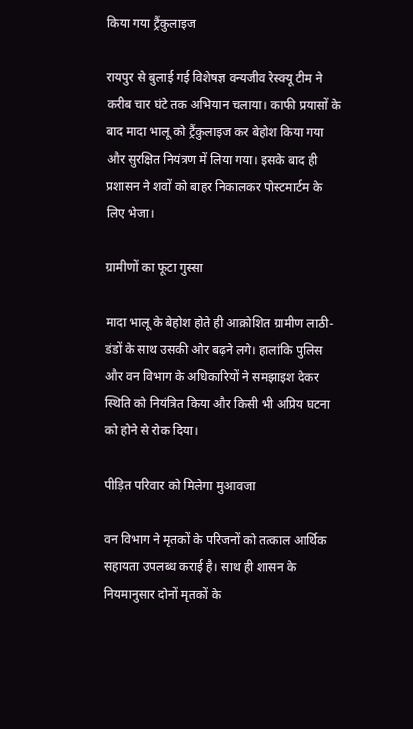किया गया ट्रैंकुलाइज

रायपुर से बुलाई गई विशेषज्ञ वन्यजीव रेस्क्यू टीम ने करीब चार घंटे तक अभियान चलाया। काफी प्रयासों के बाद मादा भालू को ट्रैंकुलाइज कर बेहोश किया गया और सुरक्षित नियंत्रण में लिया गया। इसके बाद ही प्रशासन ने शवों को बाहर निकालकर पोस्टमार्टम के लिए भेजा।

ग्रामीणों का फूटा गुस्सा

मादा भालू के बेहोश होते ही आक्रोशित ग्रामीण लाठी-डंडों के साथ उसकी ओर बढ़ने लगे। हालांकि पुलिस और वन विभाग के अधिकारियों ने समझाइश देकर स्थिति को नियंत्रित किया और किसी भी अप्रिय घटना को होने से रोक दिया।

पीड़ित परिवार को मिलेगा मुआवजा

वन विभाग ने मृतकों के परिजनों को तत्काल आर्थिक सहायता उपलब्ध कराई है। साथ ही शासन के नियमानुसार दोनों मृतकों के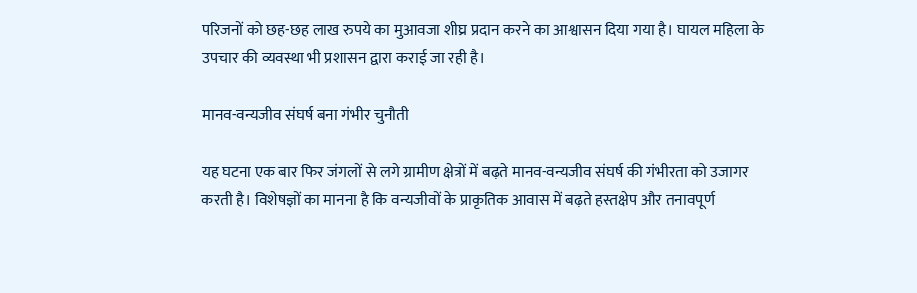परिजनों को छह-छह लाख रुपये का मुआवजा शीघ्र प्रदान करने का आश्वासन दिया गया है। घायल महिला के उपचार की व्यवस्था भी प्रशासन द्वारा कराई जा रही है।

मानव-वन्यजीव संघर्ष बना गंभीर चुनौती

यह घटना एक बार फिर जंगलों से लगे ग्रामीण क्षेत्रों में बढ़ते मानव-वन्यजीव संघर्ष की गंभीरता को उजागर करती है। विशेषज्ञों का मानना है कि वन्यजीवों के प्राकृतिक आवास में बढ़ते हस्तक्षेप और तनावपूर्ण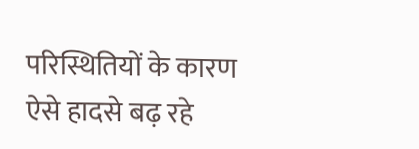परिस्थितियों के कारण ऐसे हादसे बढ़ रहे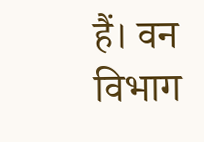हैं। वन विभाग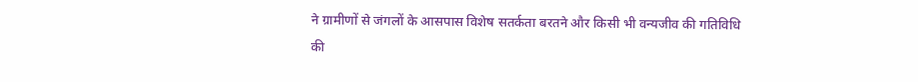ने ग्रामीणों से जंगलों के आसपास विशेष सतर्कता बरतने और किसी भी वन्यजीव की गतिविधि की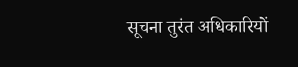सूचना तुरंत अधिकारियों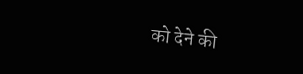को देने की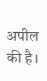अपील की है।